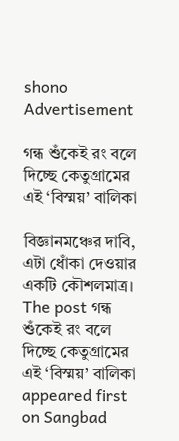shono
Advertisement

গন্ধ শুঁকেই রং বলে দিচ্ছে কেতুগ্রামের এই ‘বিস্ময়’ বালিকা

বিজ্ঞানমঞ্চের দাবি, এটা ধোঁকা দেওয়ার একটি কৌশলমাত্র। The post গন্ধ শুঁকেই রং বলে দিচ্ছে কেতুগ্রামের এই ‘বিস্ময়’ বালিকা appeared first on Sangbad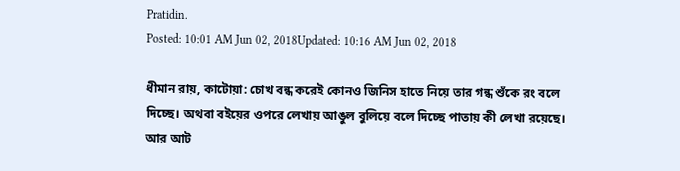Pratidin.
Posted: 10:01 AM Jun 02, 2018Updated: 10:16 AM Jun 02, 2018

ধীমান রায়, কাটোয়া: চোখ বন্ধ করেই কোনও জিনিস হাতে নিয়ে তার গন্ধ শুঁকে রং বলে দিচ্ছে। অথবা বইয়ের ওপরে লেখায় আঙুল বুলিয়ে বলে দিচ্ছে পাতায় কী লেখা রয়েছে। আর আট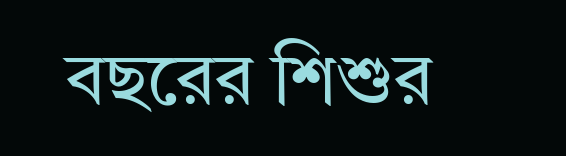বছরের শিশুর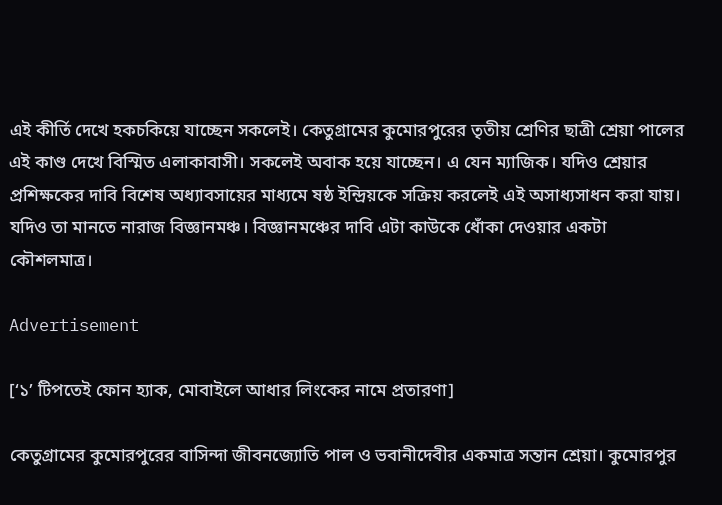এই কীর্তি দেখে হকচকিয়ে যাচ্ছেন সকলেই। কেতুগ্রামের কুমোরপুরের তৃতীয় শ্রেণির ছাত্রী শ্রেয়া পালের এই কাণ্ড দেখে বিস্মিত এলাকাবাসী। সকলেই অবাক হয়ে যাচ্ছেন। এ যেন ম্যাজিক। যদিও শ্রেয়ার প্রশিক্ষকের দাবি বিশেষ অধ্যাবসায়ের মাধ্যমে ষষ্ঠ ইন্দ্রিয়কে সক্রিয় করলেই এই অসাধ্যসাধন করা যায়। যদিও তা মানতে নারাজ বিজ্ঞানমঞ্চ। বিজ্ঞানমঞ্চের দাবি এটা কাউকে ধোঁকা দেওয়ার একটা কৌশলমাত্র।

Advertisement

[‘১’ টিপতেই ফোন হ্যাক, মোবাইলে আধার লিংকের নামে প্রতারণা]

কেতুগ্রামের কুমোরপুরের বাসিন্দা জীবনজ্যোতি পাল ও ভবানীদেবীর একমাত্র সন্তান শ্রেয়া। কুমোরপুর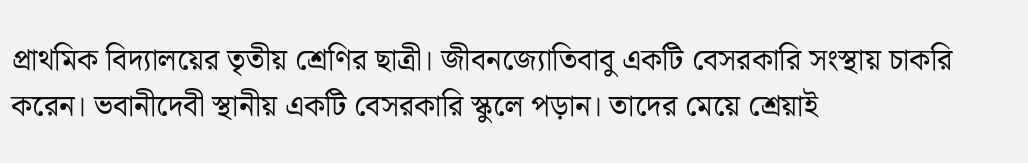প্রাথমিক বিদ্যালয়ের তৃতীয় শ্রেণির ছাত্রী। জীবনজ্যোতিবাবু একটি বেসরকারি সংস্থায় চাকরি করেন। ভবানীদেবী স্থানীয় একটি বেসরকারি স্কুলে পড়ান। তাদের মেয়ে শ্রেয়াই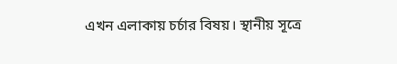এখন এলাকায় চর্চার বিষয়। স্থানীয় সূত্রে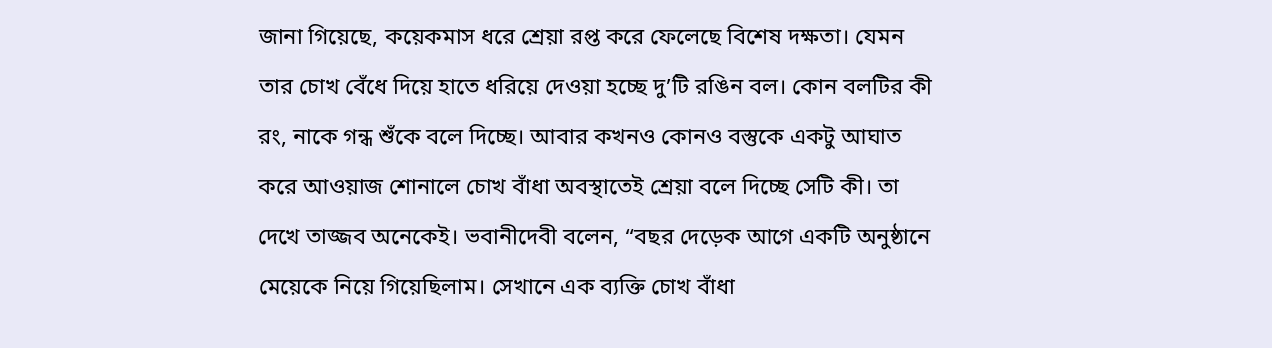জানা গিয়েছে, কয়েকমাস ধরে শ্রেয়া রপ্ত করে ফেলেছে বিশেষ দক্ষতা। যেমন তার চোখ বেঁধে দিয়ে হাতে ধরিয়ে দেওয়া হচ্ছে দু’টি রঙিন বল। কোন বলটির কী রং, নাকে গন্ধ শুঁকে বলে দিচ্ছে। আবার কখনও কোনও বস্তুকে একটু আঘাত করে আওয়াজ শোনালে চোখ বাঁধা অবস্থাতেই শ্রেয়া বলে দিচ্ছে সেটি কী। তা দেখে তাজ্জব অনেকেই। ভবানীদেবী বলেন, “বছর দেড়েক আগে একটি অনুষ্ঠানে মেয়েকে নিয়ে গিয়েছিলাম। সেখানে এক ব্যক্তি চোখ বাঁধা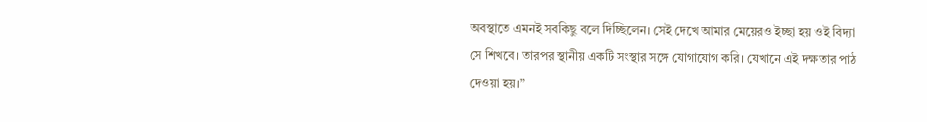অবস্থাতে এমনই সবকিছু বলে দিচ্ছিলেন। সেই দেখে আমার মেয়েরও ইচ্ছা হয় ওই বিদ্যা সে শিখবে। তারপর স্থানীয় একটি সংস্থার সঙ্গে যোগাযোগ করি। যেখানে এই দক্ষতার পাঠ দেওয়া হয়।”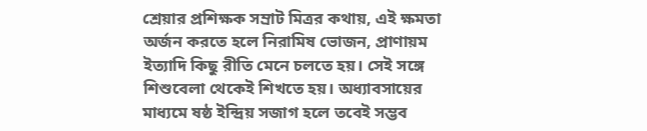শ্রেয়ার প্রশিক্ষক সম্রাট মিত্রর কথায়, এই ক্ষমতা অর্জন করতে হলে নিরামিষ ভোজন, প্রাণায়ম ইত্যাদি কিছু রীতি মেনে চলতে হয়। সেই সঙ্গে শিশুবেলা থেকেই শিখতে হয়। অধ্যাবসায়ের মাধ্যমে ষষ্ঠ ইন্দ্রিয় সজাগ হলে তবেই সম্ভব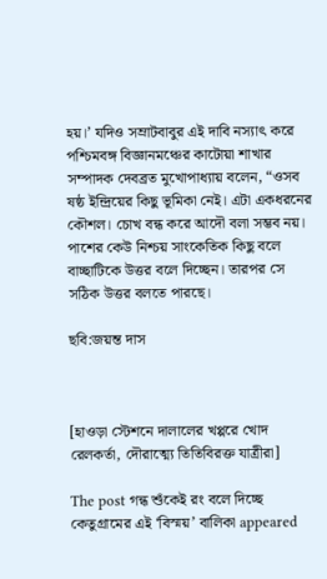হয়।’ যদিও সম্রাটবাবুর এই দাবি নস্যাৎ করে পশ্চিমবঙ্গ বিজ্ঞানমঞ্চের কাটোয়া শাখার সম্পাদক দেবব্রত মুখোপাধ্যায় বলেন, “ওসব ষষ্ঠ ইন্দ্রিয়ের কিছু ভূমিকা নেই। এটা একধরনের কৌশল। চোখ বন্ধ করে আদৌ বলা সম্ভব নয়। পাশের কেউ নিশ্চয় সাংকেতিক কিছু বলে বাচ্ছাটিকে উত্তর বলে দিচ্ছেন। তারপর সে সঠিক উত্তর বলতে পারছে।

ছবি:জয়ন্ত দাস



[হাওড়া স্টেশনে দালালের খপ্পরে খোদ রেলকর্তা, দৌরাত্ম্যে তিতিবিরক্ত যাত্রীরা]

The post গন্ধ শুঁকেই রং বলে দিচ্ছে কেতুগ্রামের এই ‘বিস্ময়’ বালিকা appeared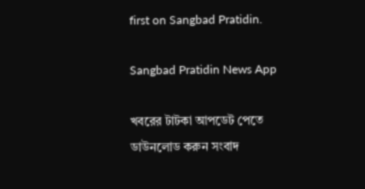first on Sangbad Pratidin.

Sangbad Pratidin News App

খবরের টাটকা আপডেট পেতে ডাউনলোড করুন সংবাদ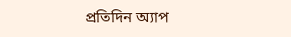প্রতিদিন অ্যাপ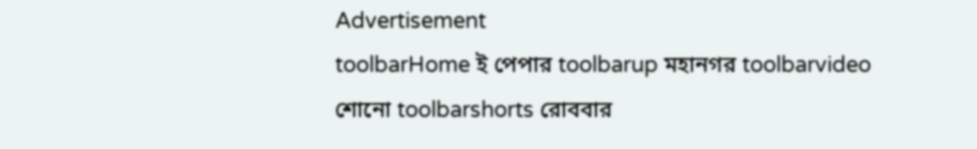Advertisement
toolbarHome ই পেপার toolbarup মহানগর toolbarvideo শোনো toolbarshorts রোববার